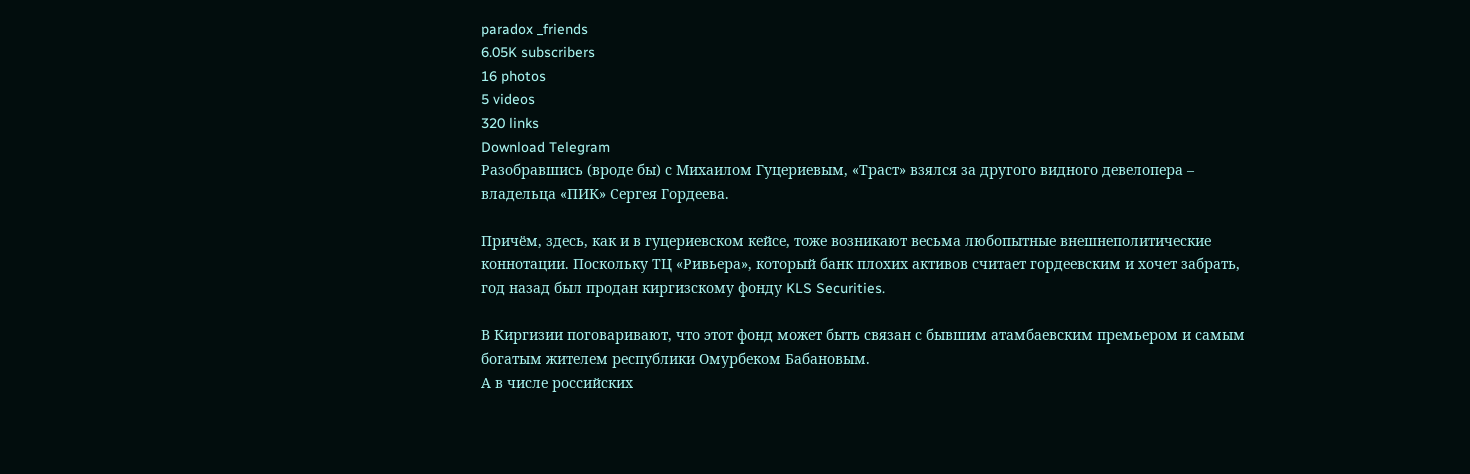paradox _friends
6.05K subscribers
16 photos
5 videos
320 links
Download Telegram
Разобравшись (вроде бы) с Михаилом Гуцериевым, «Траст» взялся за другого видного девелопера – владельца «ПИК» Сергея Гордеева.

Причём, здесь, как и в гуцериевском кейсе, тоже возникают весьма любопытные внешнеполитические коннотации. Поскольку ТЦ «Ривьера», который банк плохих активов считает гордеевским и хочет забрать, год назад был продан киргизскому фонду KLS Securities.

В Киргизии поговаривают, что этот фонд может быть связан с бывшим атамбаевским премьером и самым богатым жителем республики Омурбеком Бабановым.
А в числе российских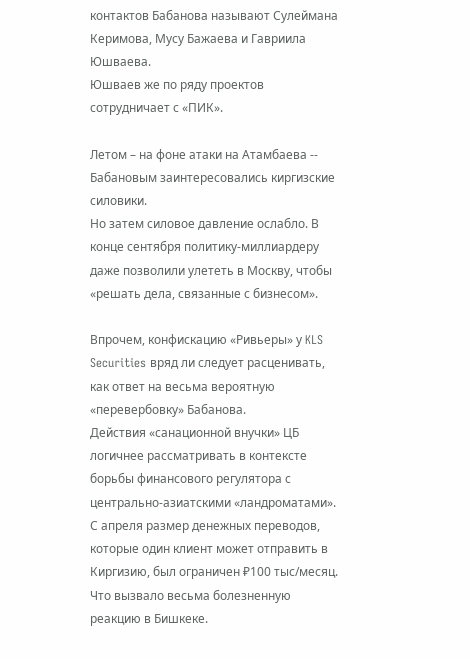контактов Бабанова называют Сулеймана Керимова, Мусу Бажаева и Гавриила Юшваева.
Юшваев же по ряду проектов сотрудничает с «ПИК».

Летом – на фоне атаки на Атамбаева -- Бабановым заинтересовались киргизские силовики.
Но затем силовое давление ослабло. В конце сентября политику-миллиардеру даже позволили улететь в Москву, чтобы «решать дела, связанные с бизнесом».

Впрочем, конфискацию «Ривьеры» у KLS Securities вряд ли следует расценивать, как ответ на весьма вероятную «перевербовку» Бабанова.
Действия «санационной внучки» ЦБ логичнее рассматривать в контексте борьбы финансового регулятора с центрально-азиатскими «ландроматами».
С апреля размер денежных переводов, которые один клиент может отправить в Киргизию, был ограничен ₽100 тыс/месяц. Что вызвало весьма болезненную реакцию в Бишкеке.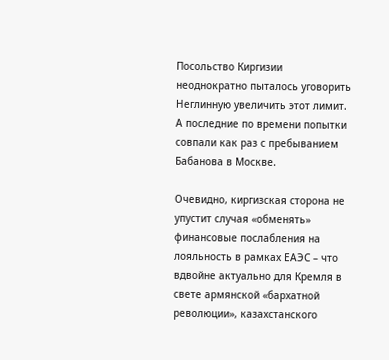Посольство Киргизии неоднократно пыталось уговорить Неглинную увеличить этот лимит. А последние по времени попытки совпали как раз с пребыванием Бабанова в Москве.

Очевидно, киргизская сторона не упустит случая «обменять» финансовые послабления на лояльность в рамках ЕАЭС – что вдвойне актуально для Кремля в свете армянской «бархатной революции», казахстанского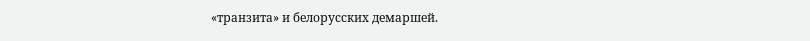«транзита» и белорусских демаршей.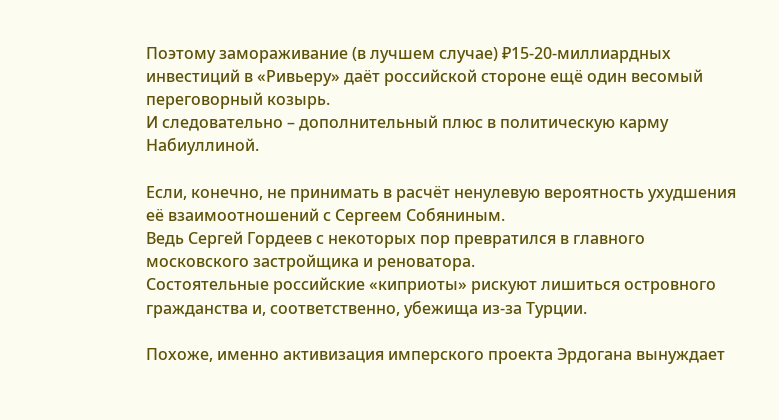Поэтому замораживание (в лучшем случае) ₽15-20-миллиардных инвестиций в «Ривьеру» даёт российской стороне ещё один весомый переговорный козырь.
И следовательно – дополнительный плюс в политическую карму Набиуллиной.

Если, конечно, не принимать в расчёт ненулевую вероятность ухудшения её взаимоотношений с Сергеем Собяниным.
Ведь Сергей Гордеев с некоторых пор превратился в главного московского застройщика и реноватора.
Состоятельные российские «киприоты» рискуют лишиться островного гражданства и, соответственно, убежища из-за Турции.

Похоже, именно активизация имперского проекта Эрдогана вынуждает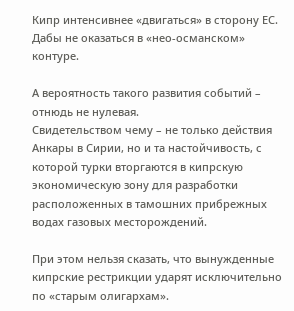Кипр интенсивнее «двигаться» в сторону ЕС.
Дабы не оказаться в «нео-османском» контуре.

А вероятность такого развития событий – отнюдь не нулевая.
Свидетельством чему – не только действия Анкары в Сирии, но и та настойчивость, с которой турки вторгаются в кипрскую экономическую зону для разработки расположенных в тамошних прибрежных водах газовых месторождений.

При этом нельзя сказать, что вынужденные кипрские рестрикции ударят исключительно по «старым олигархам».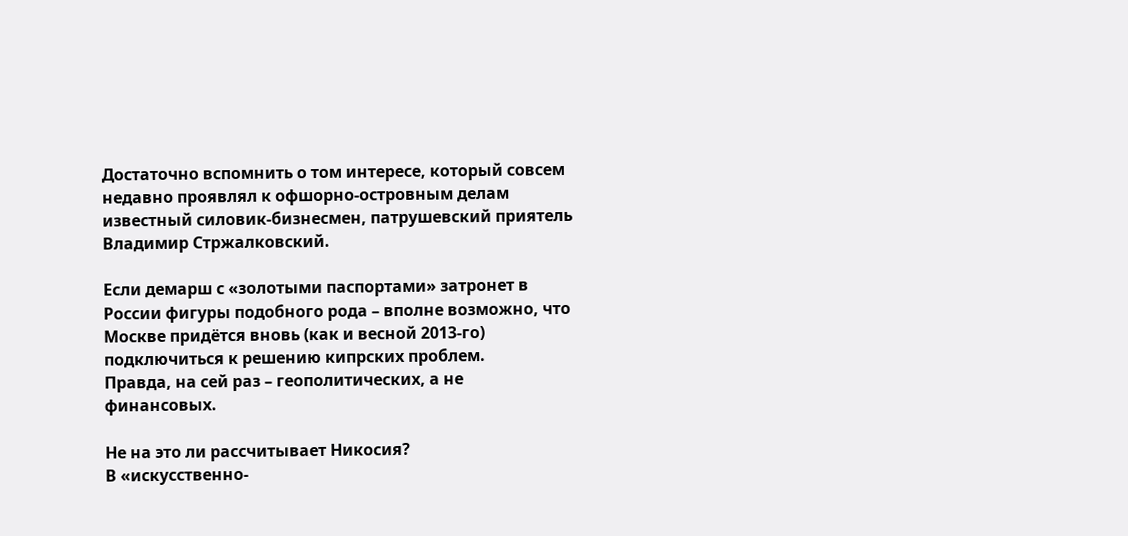Достаточно вспомнить о том интересе, который совсем недавно проявлял к офшорно-островным делам известный силовик-бизнесмен, патрушевский приятель Владимир Стржалковский.

Если демарш с «золотыми паспортами» затронет в России фигуры подобного рода – вполне возможно, что Москве придётся вновь (как и весной 2013-го) подключиться к решению кипрских проблем.
Правда, на сей раз – геополитических, а не финансовых.

Не на это ли рассчитывает Никосия?
В «искусственно-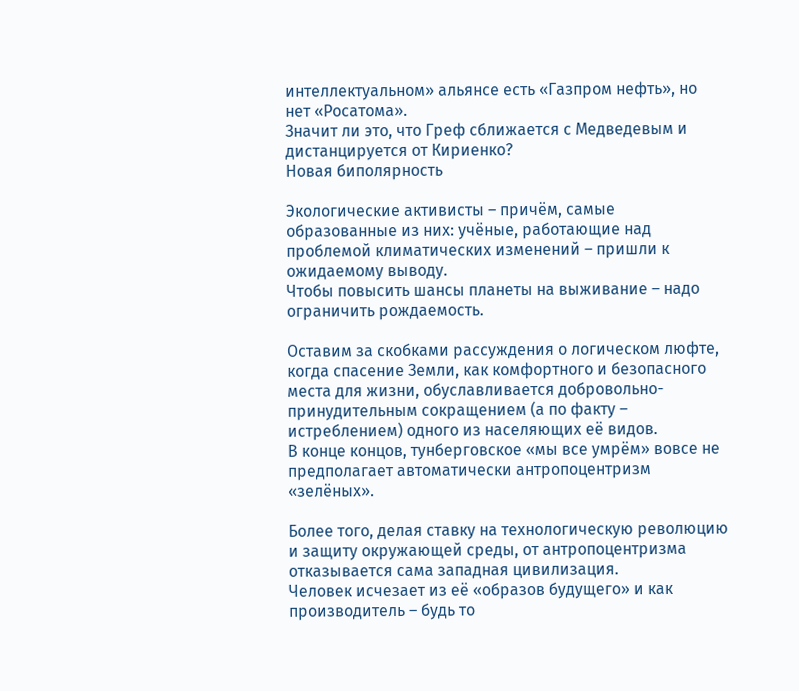интеллектуальном» альянсе есть «Газпром нефть», но нет «Росатома».
Значит ли это, что Греф сближается с Медведевым и дистанцируется от Кириенко?
Новая биполярность

Экологические активисты – причём, самые образованные из них: учёные, работающие над проблемой климатических изменений – пришли к ожидаемому выводу.
Чтобы повысить шансы планеты на выживание – надо ограничить рождаемость.

Оставим за скобками рассуждения о логическом люфте, когда спасение Земли, как комфортного и безопасного места для жизни, обуславливается добровольно-принудительным сокращением (а по факту – истреблением) одного из населяющих её видов.
В конце концов, тунберговское «мы все умрём» вовсе не предполагает автоматически антропоцентризм «зелёных».

Более того, делая ставку на технологическую революцию и защиту окружающей среды, от антропоцентризма отказывается сама западная цивилизация.
Человек исчезает из её «образов будущего» и как производитель – будь то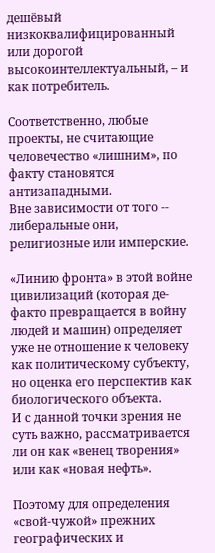дешёвый низкоквалифицированный или дорогой высокоинтеллектуальный, – и как потребитель.

Соответственно, любые проекты, не считающие человечество «лишним», по факту становятся антизападными.
Вне зависимости от того -- либеральные они, религиозные или имперские.

«Линию фронта» в этой войне цивилизаций (которая де-факто превращается в войну людей и машин) определяет уже не отношение к человеку как политическому субъекту, но оценка его перспектив как биологического объекта.
И с данной точки зрения не суть важно, рассматривается ли он как «венец творения» или как «новая нефть».

Поэтому для определения «свой-чужой» прежних географических и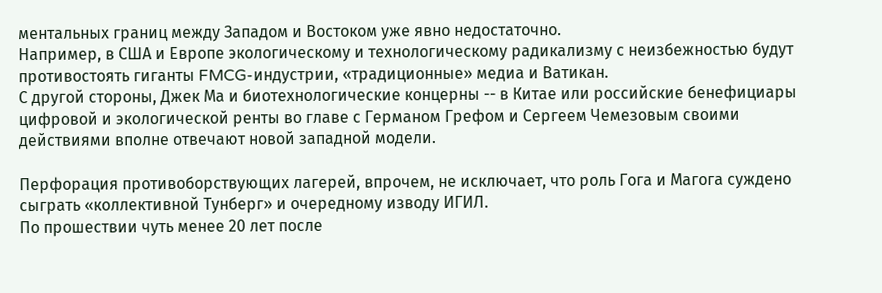ментальных границ между Западом и Востоком уже явно недостаточно.
Например, в США и Европе экологическому и технологическому радикализму с неизбежностью будут противостоять гиганты FMCG-индустрии, «традиционные» медиа и Ватикан.
С другой стороны, Джек Ма и биотехнологические концерны -- в Китае или российские бенефициары цифровой и экологической ренты во главе с Германом Грефом и Сергеем Чемезовым своими действиями вполне отвечают новой западной модели.

Перфорация противоборствующих лагерей, впрочем, не исключает, что роль Гога и Магога суждено сыграть «коллективной Тунберг» и очередному изводу ИГИЛ.
По прошествии чуть менее 20 лет после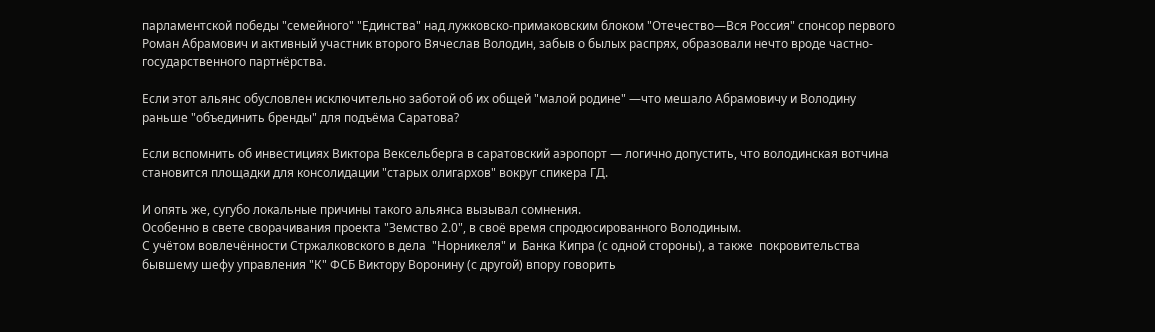парламентской победы "семейного" "Единства" над лужковско-примаковским блоком "Отечество—Вся Россия" спонсор первого Роман Абрамович и активный участник второго Вячеслав Володин, забыв о былых распрях, образовали нечто вроде частно-государственного партнёрства.

Если этот альянс обусловлен исключительно заботой об их общей "малой родине" —что мешало Абрамовичу и Володину раньше "объединить бренды" для подъёма Саратова?

Если вспомнить об инвестициях Виктора Вексельберга в саратовский аэропорт — логично допустить, что володинская вотчина становится площадки для консолидации "старых олигархов" вокруг спикера ГД.

И опять же, сугубо локальные причины такого альянса вызывал сомнения.
Особенно в свете сворачивания проекта "Земство 2.0", в своё время спродюсированного Володиным.
С учётом вовлечённости Стржалковского в дела  "Норникеля" и  Банка Кипра (с одной стороны), а также  покровительства бывшему шефу управления "К" ФСБ Виктору Воронину (с другой) впору говорить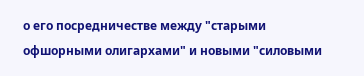о его посредничестве между "старыми офшорными олигархами" и новыми "силовыми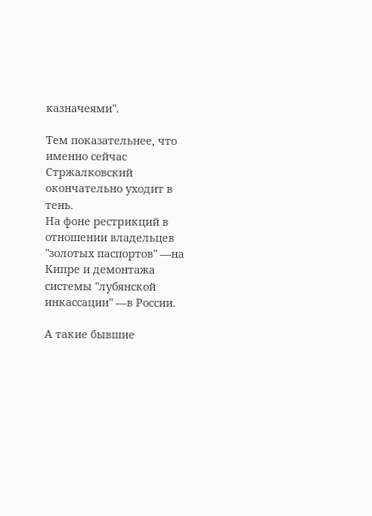казначеями".

Тем показательнее, что именно сейчас Стржалковский окончательно уходит в тень.
На фоне рестрикций в отношении владельцев "золотых паспортов" —на Кипре и демонтажа системы "лубянской инкассации" —в России.

А такие бывшие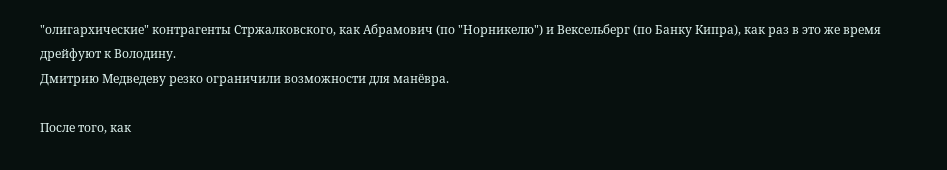"олигархические" контрагенты Стржалковского, как Абрамович (по "Норникелю") и Вексельберг (по Банку Кипра), как раз в это же время дрейфуют к Володину.
Дмитрию Медведеву резко ограничили возможности для манёвра.

После того, как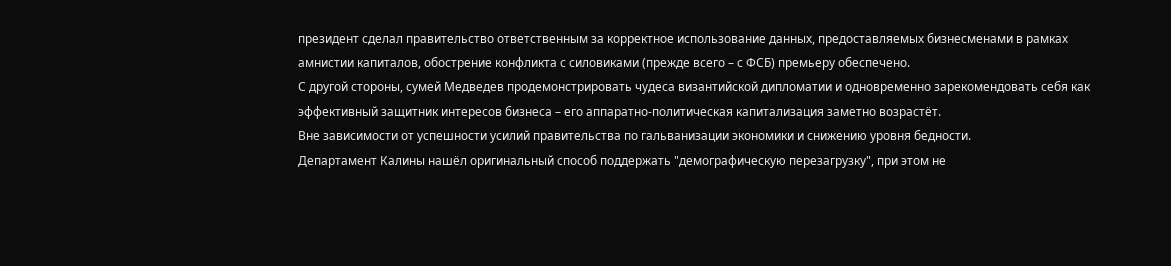президент сделал правительство ответственным за корректное использование данных, предоставляемых бизнесменами в рамках амнистии капиталов, обострение конфликта с силовиками (прежде всего – с ФСБ) премьеру обеспечено.
С другой стороны, сумей Медведев продемонстрировать чудеса византийской дипломатии и одновременно зарекомендовать себя как эффективный защитник интересов бизнеса – его аппаратно-политическая капитализация заметно возрастёт.
Вне зависимости от успешности усилий правительства по гальванизации экономики и снижению уровня бедности.
Департамент Калины нашёл оригинальный способ поддержать "демографическую перезагрузку", при этом не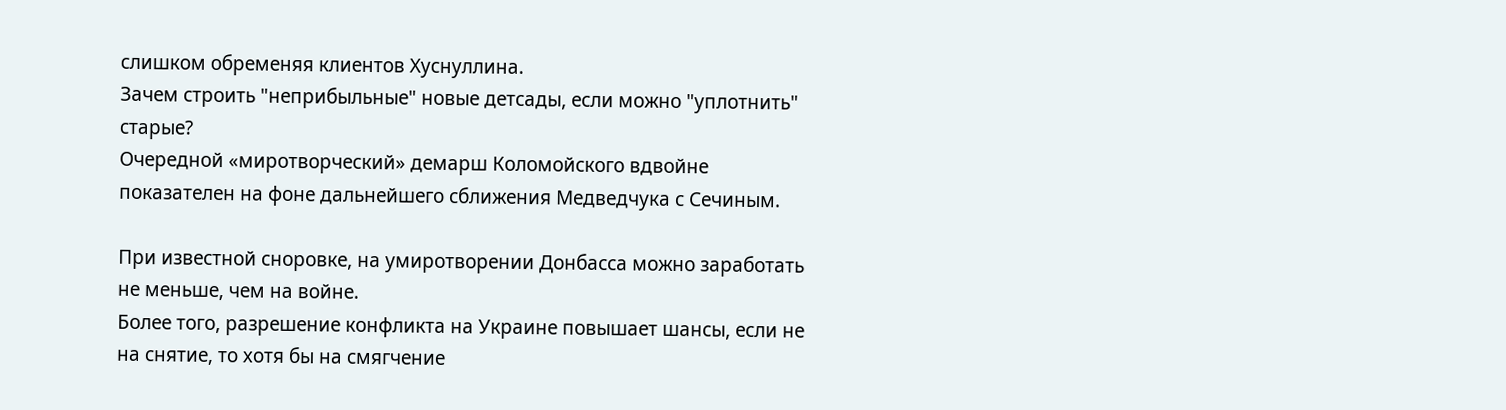слишком обременяя клиентов Хуснуллина.
Зачем строить "неприбыльные" новые детсады, если можно "уплотнить" старые?
Очередной «миротворческий» демарш Коломойского вдвойне показателен на фоне дальнейшего сближения Медведчука с Сечиным.

При известной сноровке, на умиротворении Донбасса можно заработать не меньше, чем на войне.
Более того, разрешение конфликта на Украине повышает шансы, если не на снятие, то хотя бы на смягчение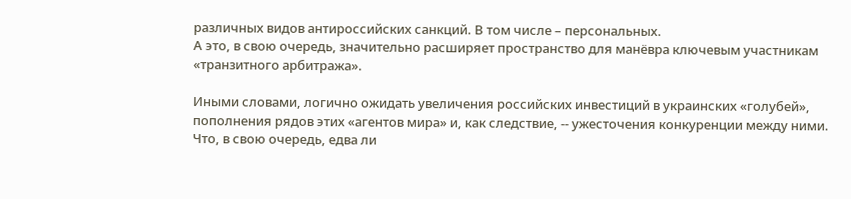различных видов антироссийских санкций. В том числе – персональных.
А это, в свою очередь, значительно расширяет пространство для манёвра ключевым участникам «транзитного арбитража».

Иными словами, логично ожидать увеличения российских инвестиций в украинских «голубей», пополнения рядов этих «агентов мира» и, как следствие, -- ужесточения конкуренции между ними.
Что, в свою очередь, едва ли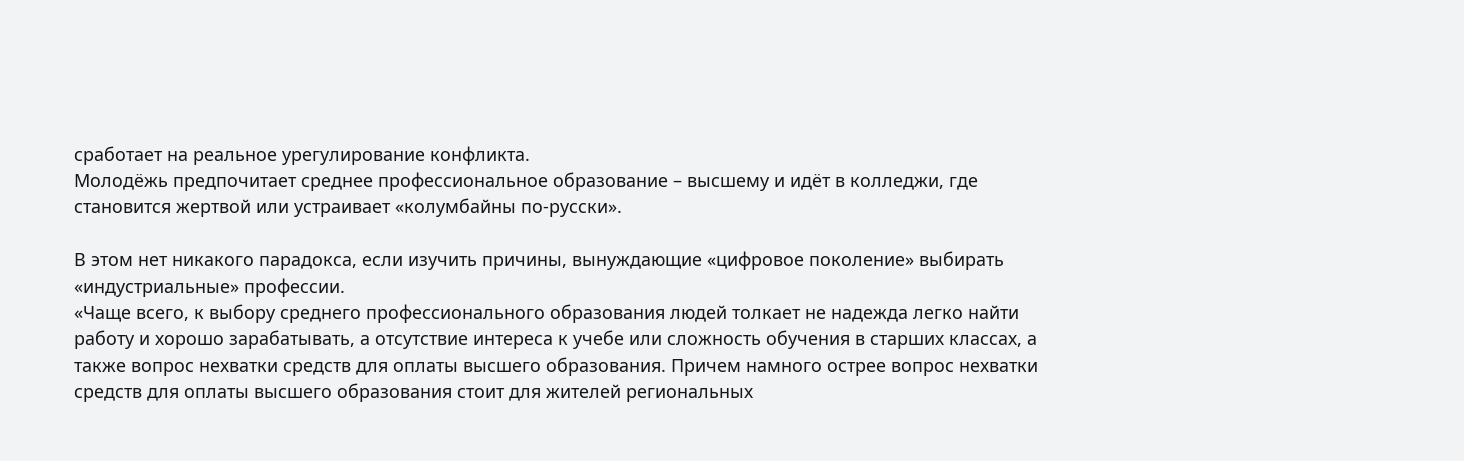сработает на реальное урегулирование конфликта.
Молодёжь предпочитает среднее профессиональное образование – высшему и идёт в колледжи, где становится жертвой или устраивает «колумбайны по-русски».

В этом нет никакого парадокса, если изучить причины, вынуждающие «цифровое поколение» выбирать «индустриальные» профессии.
«Чаще всего, к выбору среднего профессионального образования людей толкает не надежда легко найти работу и хорошо зарабатывать, а отсутствие интереса к учебе или сложность обучения в старших классах, а также вопрос нехватки средств для оплаты высшего образования. Причем намного острее вопрос нехватки средств для оплаты высшего образования стоит для жителей региональных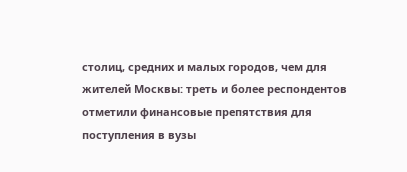столиц, средних и малых городов, чем для жителей Москвы: треть и более респондентов отметили финансовые препятствия для поступления в вузы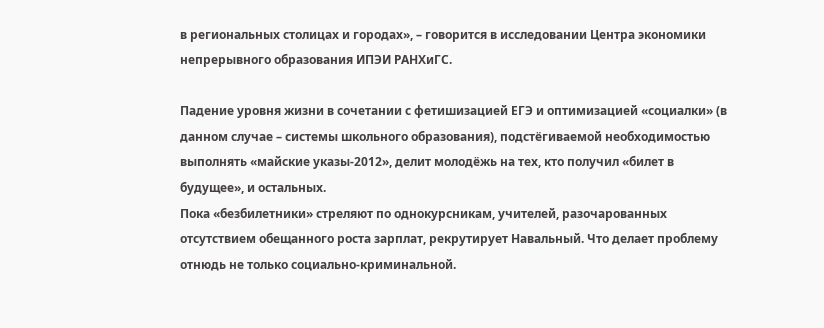в региональных столицах и городах», – говорится в исследовании Центра экономики непрерывного образования ИПЭИ РАНХиГС.

Падение уровня жизни в сочетании с фетишизацией ЕГЭ и оптимизацией «социалки» (в данном случае – системы школьного образования), подстёгиваемой необходимостью выполнять «майские указы-2012», делит молодёжь на тех, кто получил «билет в будущее», и остальных.
Пока «безбилетники» стреляют по однокурсникам, учителей, разочарованных отсутствием обещанного роста зарплат, рекрутирует Навальный. Что делает проблему отнюдь не только социально-криминальной.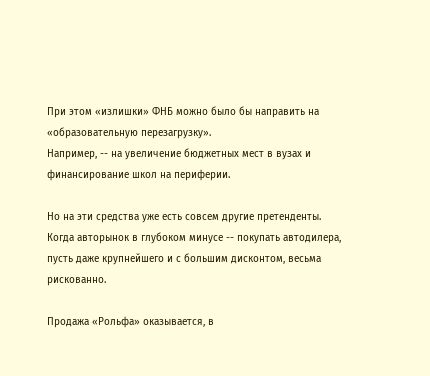При этом «излишки» ФНБ можно было бы направить на «образовательную перезагрузку».
Например, -- на увеличение бюджетных мест в вузах и финансирование школ на периферии.

Но на эти средства уже есть совсем другие претенденты.
Когда авторынок в глубоком минусе -- покупать автодилера, пусть даже крупнейшего и с большим дисконтом, весьма рискованно.

Продажа «Рольфа» оказывается, в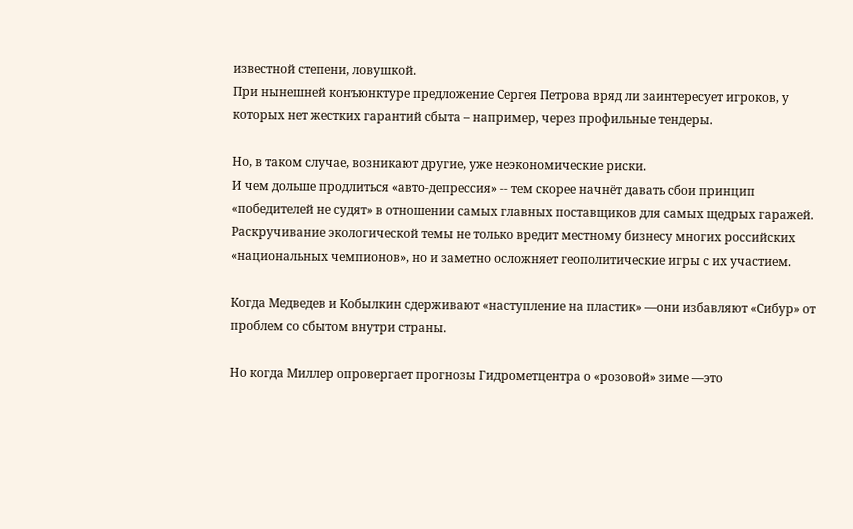известной степени, ловушкой.
При нынешней конъюнктуре предложение Сергея Петрова вряд ли заинтересует игроков, у которых нет жестких гарантий сбыта – например, через профильные тендеры.

Но, в таком случае, возникают другие, уже неэкономические риски.
И чем дольше продлиться «авто-депрессия» -- тем скорее начнёт давать сбои принцип «победителей не судят» в отношении самых главных поставщиков для самых щедрых гаражей.
Раскручивание экологической темы не только вредит местному бизнесу многих российских «национальных чемпионов», но и заметно осложняет геополитические игры с их участием.

Когда Медведев и Кобылкин сдерживают «наступление на пластик» —они избавляют «Сибур» от проблем со сбытом внутри страны.

Но когда Миллер опровергает прогнозы Гидрометцентра о «розовой» зиме —это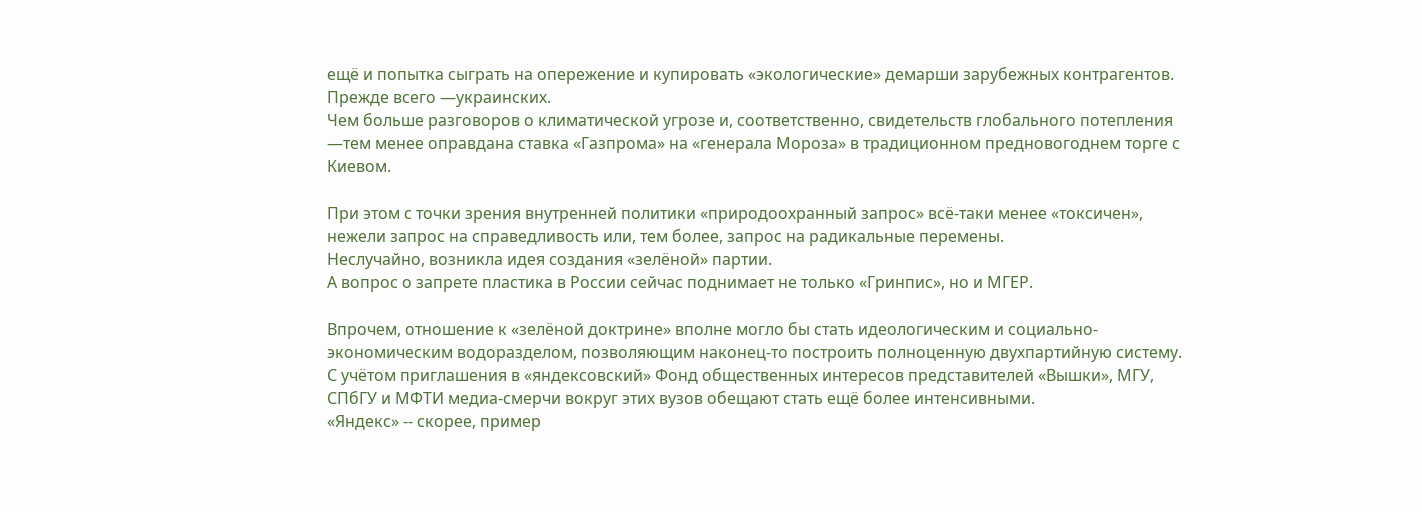ещё и попытка сыграть на опережение и купировать «экологические» демарши зарубежных контрагентов. Прежде всего —украинских.
Чем больше разговоров о климатической угрозе и, соответственно, свидетельств глобального потепления —тем менее оправдана ставка «Газпрома» на «генерала Мороза» в традиционном предновогоднем торге с Киевом.

При этом с точки зрения внутренней политики «природоохранный запрос» всё-таки менее «токсичен», нежели запрос на справедливость или, тем более, запрос на радикальные перемены.
Неслучайно, возникла идея создания «зелёной» партии.
А вопрос о запрете пластика в России сейчас поднимает не только «Гринпис», но и МГЕР.

Впрочем, отношение к «зелёной доктрине» вполне могло бы стать идеологическим и социально-экономическим водоразделом, позволяющим наконец-то построить полноценную двухпартийную систему.
С учётом приглашения в «яндексовский» Фонд общественных интересов представителей «Вышки», МГУ, СПбГУ и МФТИ медиа-смерчи вокруг этих вузов обещают стать ещё более интенсивными.
«Яндекс» -- скорее, пример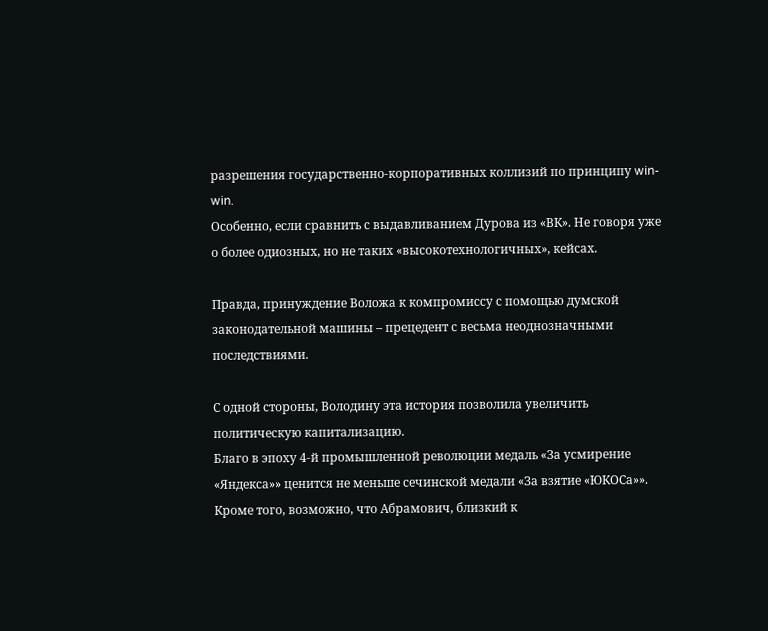разрешения государственно-корпоративных коллизий по принципу win-win.
Особенно, если сравнить с выдавливанием Дурова из «ВК». Не говоря уже о более одиозных, но не таких «высокотехнологичных», кейсах.

Правда, принуждение Воложа к компромиссу с помощью думской законодательной машины – прецедент с весьма неоднозначными последствиями.

С одной стороны, Володину эта история позволила увеличить политическую капитализацию.
Благо в эпоху 4-й промышленной революции медаль «За усмирение «Яндекса»» ценится не меньше сечинской медали «За взятие «ЮКОСа»».
Кроме того, возможно, что Абрамович, близкий к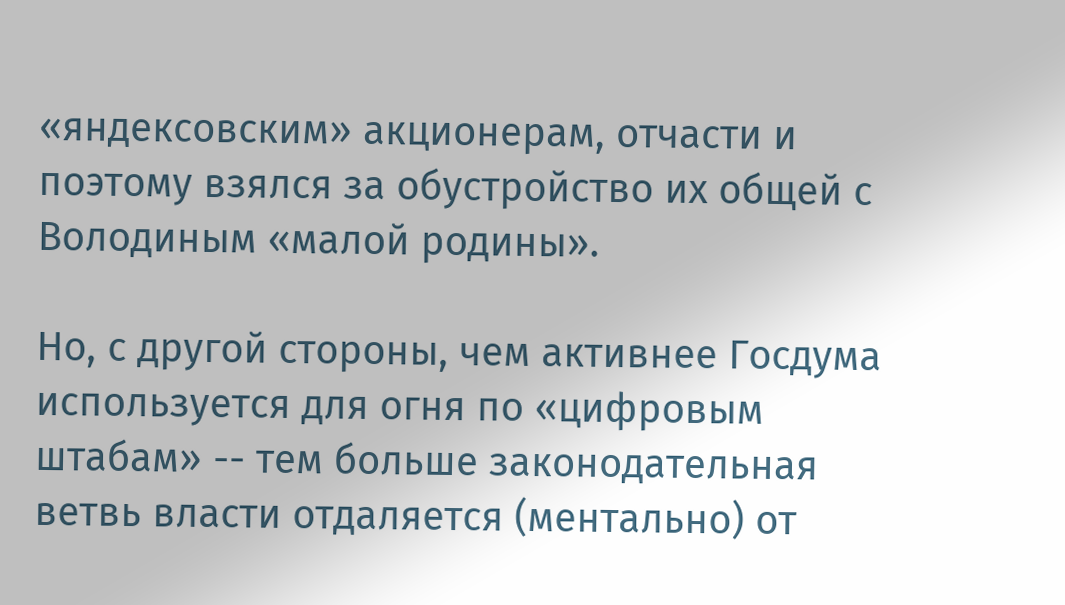«яндексовским» акционерам, отчасти и поэтому взялся за обустройство их общей с Володиным «малой родины».

Но, с другой стороны, чем активнее Госдума используется для огня по «цифровым штабам» -- тем больше законодательная ветвь власти отдаляется (ментально) от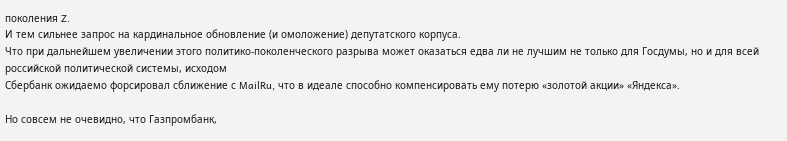поколения Z.
И тем сильнее запрос на кардинальное обновление (и омоложение) депутатского корпуса.
Что при дальнейшем увеличении этого политико-поколенческого разрыва может оказаться едва ли не лучшим не только для Госдумы, но и для всей российской политической системы, исходом
Сбербанк ожидаемо форсировал сближение с MailRu, что в идеале способно компенсировать ему потерю «золотой акции» «Яндекса».

Но совсем не очевидно, что Газпромбанк,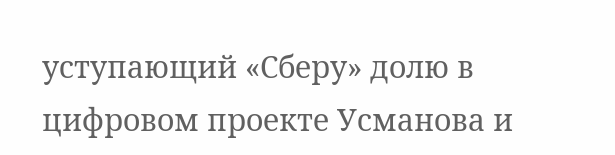уступающий «Сберу» долю в цифровом проекте Усманова и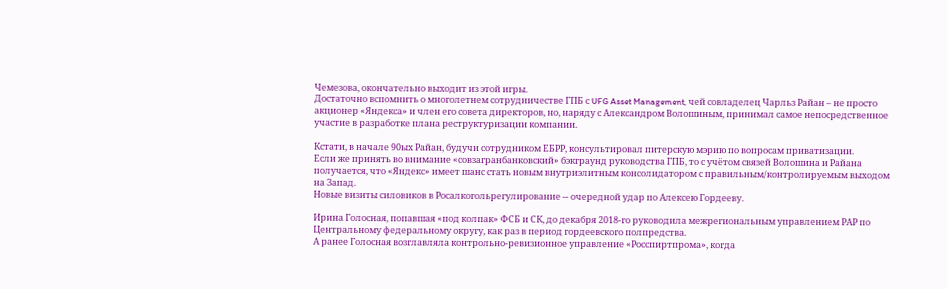Чемезова, окончательно выходит из этой игры.
Достаточно вспомнить о многолетнем сотрудничестве ГПБ с UFG Asset Management, чей совладелец Чарльз Райан – не просто акционер «Яндекса» и член его совета директоров, но, наряду с Александром Волошиным, принимал самое непосредственное участие в разработке плана реструктуризации компании.

Кстати, в начале 90ых Райан, будучи сотрудником ЕБРР, консультировал питерскую мэрию по вопросам приватизации.
Если же принять во внимание «совзагранбанковский» бэкграунд руководства ГПБ, то с учётом связей Волошина и Райана получается, что «Яндекс» имеет шанс стать новым внутриэлитным консолидатором с правильным/контролируемым выходом на Запад.
Новые визиты силовиков в Росалкогольрегулирование -- очередной удар по Алексею Гордееву.

Ирина Голосная, попавшая «под колпак» ФСБ и СК, до декабря 2018-го руководила межрегиональным управлением РАР по Центральному федеральному округу, как раз в период гордеевского полпредства.
А ранее Голосная возглавляла контрольно-ревизионное управление «Росспиртпрома», когда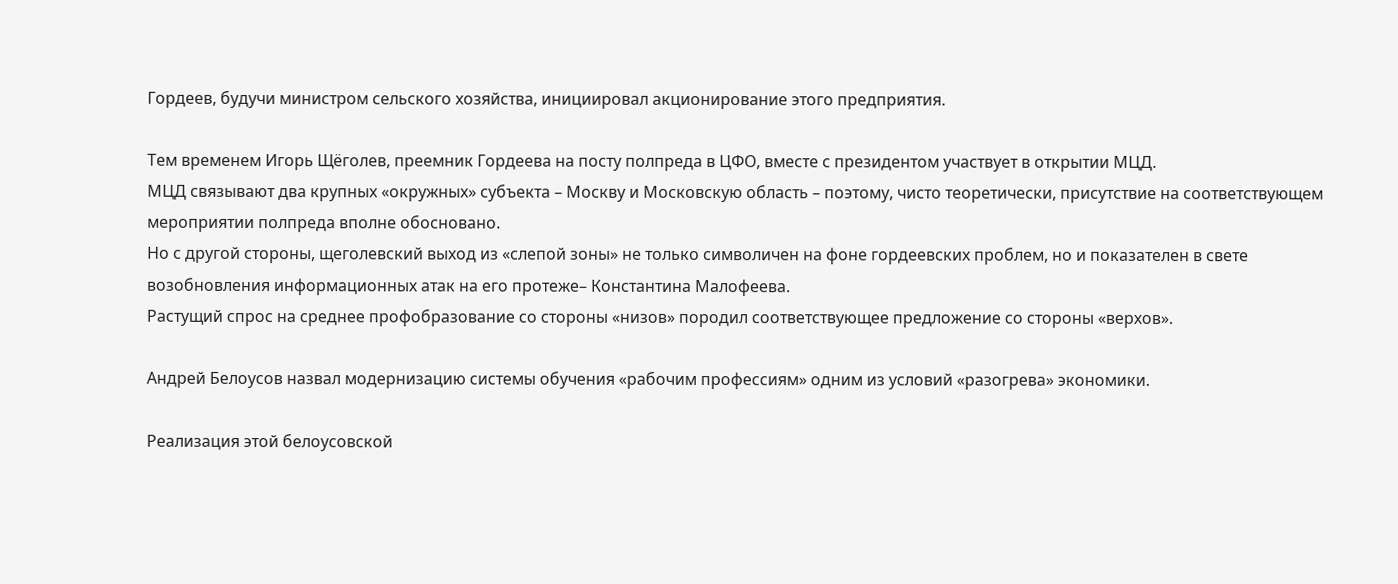Гордеев, будучи министром сельского хозяйства, инициировал акционирование этого предприятия.

Тем временем Игорь Щёголев, преемник Гордеева на посту полпреда в ЦФО, вместе с президентом участвует в открытии МЦД.
МЦД связывают два крупных «окружных» субъекта – Москву и Московскую область – поэтому, чисто теоретически, присутствие на соответствующем мероприятии полпреда вполне обосновано.
Но с другой стороны, щеголевский выход из «слепой зоны» не только символичен на фоне гордеевских проблем, но и показателен в свете возобновления информационных атак на его протеже– Константина Малофеева.
Растущий спрос на среднее профобразование со стороны «низов» породил соответствующее предложение со стороны «верхов».

Андрей Белоусов назвал модернизацию системы обучения «рабочим профессиям» одним из условий «разогрева» экономики.

Реализация этой белоусовской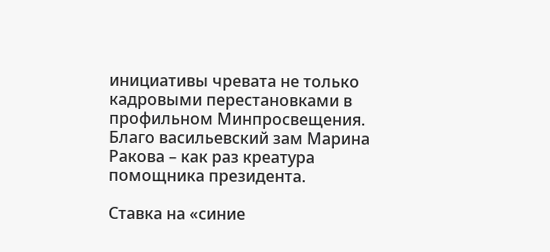инициативы чревата не только кадровыми перестановками в профильном Минпросвещения.
Благо васильевский зам Марина Ракова – как раз креатура помощника президента.

Ставка на «синие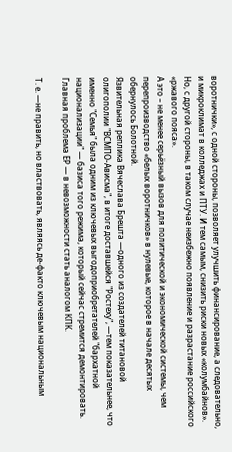воротнички», с одной стороны, позволяет улучшить финансирование, а следовательно, и микроклимат в колледжах и ПТУ. И тем самым, снизить риски новых «колумбайнов».
Но, с другой стороны, в таком случае неизбежно появление и разрастание российского «ржавого пояса».
А это – не менее серьёзный вызов для политической и экономической системы, чем перепроизводство «белых воротничков» в нулевые, которое в начале десятых обернулось Болотной.
Язвительная реплика Вячеслава Брешта —одного из создателей титановой олигополии "ВСМПО-Ависма", в итоге доставшейся "Ростеху", —тем показательнее, что именно "Семья" была одним из ключевых выгодоприобретателей "бархатной национализации" — базиса того режима, который сейчас стремится демонтировать.
Главная проблема ЕР — в невозможности стать аналогом КПК.

Т. е. —не править, но властвовать, являясь де-факто ключевым национальным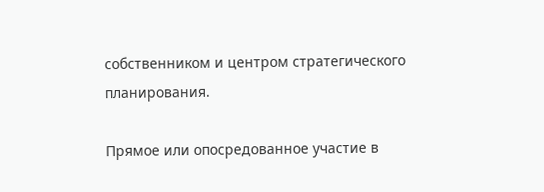собственником и центром стратегического планирования.

Прямое или опосредованное участие в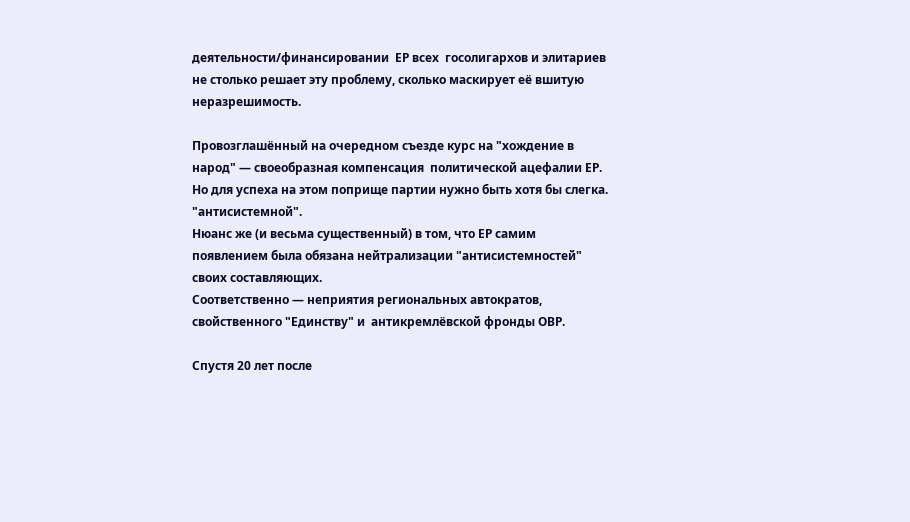деятельности/финансировании  ЕР всех  госолигархов и элитариев не столько решает эту проблему, сколько маскирует её вшитую неразрешимость.

Провозглашённый на очередном съезде курс на "хождение в народ" — своеобразная компенсация  политической ацефалии ЕР.
Но для успеха на этом поприще партии нужно быть хотя бы слегка. "антисистемной".
Нюанс же (и весьма существенный) в том, что ЕР самим  появлением была обязана нейтрализации "антисистемностей" своих составляющих.
Соответственно — неприятия региональных автократов, свойственного "Единству" и  антикремлёвской фронды ОВР.

Спустя 20 лет после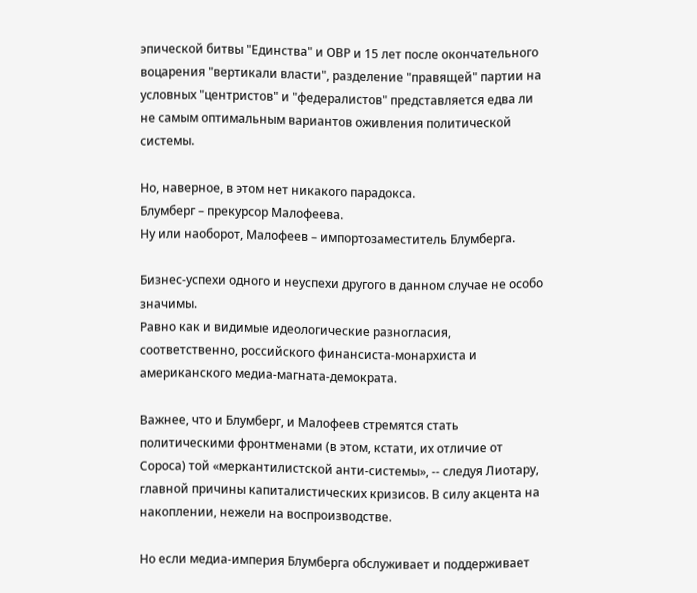эпической битвы "Единства" и ОВР и 15 лет после окончательного воцарения "вертикали власти", разделение "правящей" партии на условных "центристов" и "федералистов" представляется едва ли не самым оптимальным вариантов оживления политической системы.

Но, наверное, в этом нет никакого парадокса.
Блумберг – прекурсор Малофеева.
Ну или наоборот, Малофеев – импортозаместитель Блумберга.

Бизнес-успехи одного и неуспехи другого в данном случае не особо значимы.
Равно как и видимые идеологические разногласия, соответственно, российского финансиста-монархиста и американского медиа-магната-демократа.

Важнее, что и Блумберг, и Малофеев стремятся стать политическими фронтменами (в этом, кстати, их отличие от Сороса) той «меркантилистской анти-системы», -- следуя Лиотару, главной причины капиталистических кризисов. В силу акцента на накоплении, нежели на воспроизводстве.

Но если медиа-империя Блумберга обслуживает и поддерживает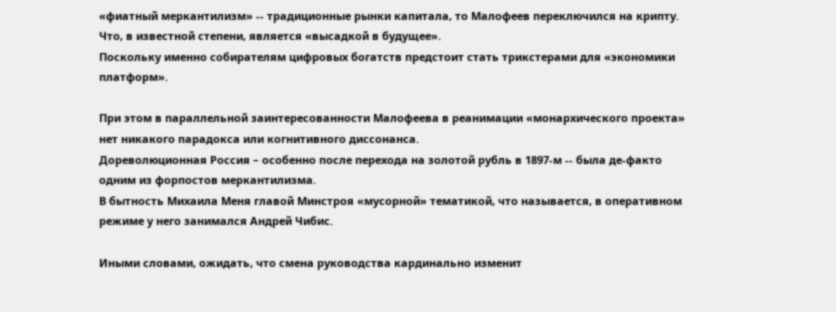«фиатный меркантилизм» -- традиционные рынки капитала, то Малофеев переключился на крипту.
Что, в известной степени, является «высадкой в будущее».
Поскольку именно собирателям цифровых богатств предстоит стать трикстерами для «экономики платформ».

При этом в параллельной заинтересованности Малофеева в реанимации «монархического проекта» нет никакого парадокса или когнитивного диссонанса.
Дореволюционная Россия – особенно после перехода на золотой рубль в 1897-м -- была де-факто одним из форпостов меркантилизма.
В бытность Михаила Меня главой Минстроя «мусорной» тематикой, что называется, в оперативном режиме у него занимался Андрей Чибис.

Иными словами, ожидать, что смена руководства кардинально изменит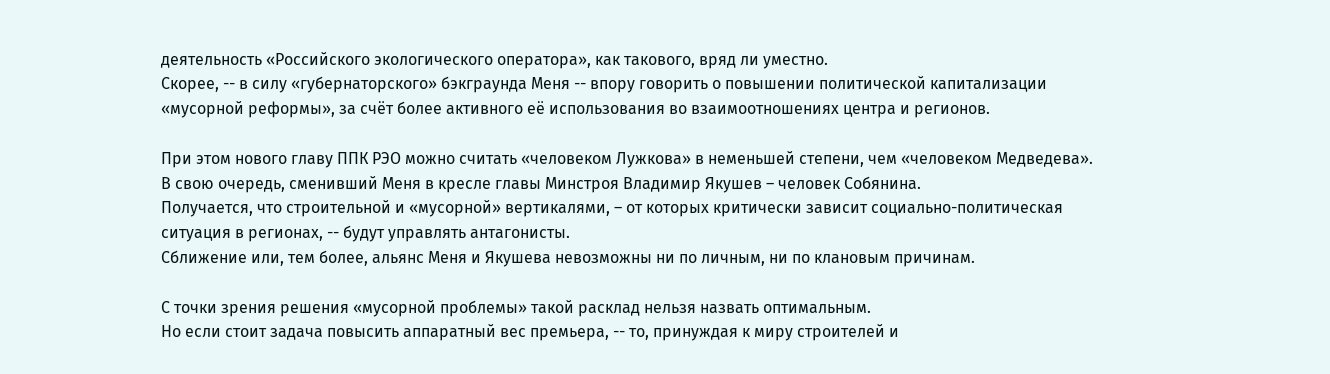деятельность «Российского экологического оператора», как такового, вряд ли уместно.
Скорее, -- в силу «губернаторского» бэкграунда Меня -- впору говорить о повышении политической капитализации «мусорной реформы», за счёт более активного её использования во взаимоотношениях центра и регионов.

При этом нового главу ППК РЭО можно считать «человеком Лужкова» в неменьшей степени, чем «человеком Медведева».
В свою очередь, сменивший Меня в кресле главы Минстроя Владимир Якушев – человек Собянина.
Получается, что строительной и «мусорной» вертикалями, – от которых критически зависит социально-политическая ситуация в регионах, -- будут управлять антагонисты.
Сближение или, тем более, альянс Меня и Якушева невозможны ни по личным, ни по клановым причинам.

С точки зрения решения «мусорной проблемы» такой расклад нельзя назвать оптимальным.
Но если стоит задача повысить аппаратный вес премьера, -- то, принуждая к миру строителей и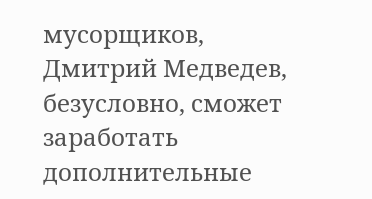мусорщиков, Дмитрий Медведев, безусловно, сможет заработать дополнительные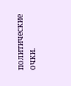политические очки.